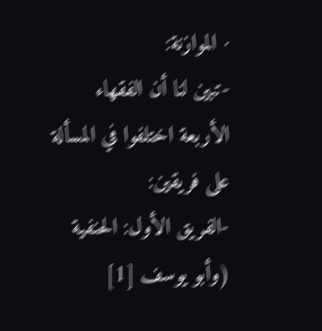· الموازنة:
-تبين لنا أن الفقهاء الأربعة اختلفوا في المسألة على فريقين:
-الفريق الأول: الحنفية (وأبو يوسف [1]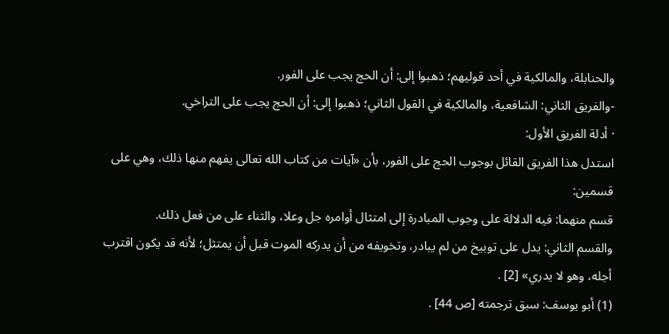والحنابلة، والمالكية في أحد قوليهم؛ ذهبوا إلى: أن الحج يجب على الفور.
-والفريق الثاني: الشافعية، والمالكية في القول الثاني؛ ذهبوا إلى: أن الحج يجب على التراخي.
· أدلة الفريق الأول:
استدل هذا الفريق القائل بوجوب الحج على الفور، بأن «آيات من كتاب الله تعالى يفهم منها ذلك، وهي على قسمين:
قسم منهما: فيه الدلالة على وجوب المبادرة إلى امتثال أوامره جل وعلا، والثناء على من فعل ذلك.
والقسم الثاني: يدل على توبيخ من لم يبادر، وتخويفه من أن يدركه الموت قبل أن يمتثل؛ لأنه قد يكون اقترب أجله، وهو لا يدري» [2] .
(1) أبو يوسف: سبق ترجمته [ص 44] .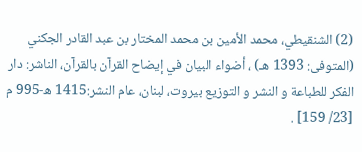(2) الشنقيطي، محمد الأمين بن محمد المختار بن عبد القادر الجكني (المتوفى: 1393 هـ) ، أضواء البيان في إيضاح القرآن بالقرآن، الناشر: دار الفكر للطباعة و النشر و التوزيع بيروت، لبنان، عام النشر:1415 ه-995 م [23/ 159] .